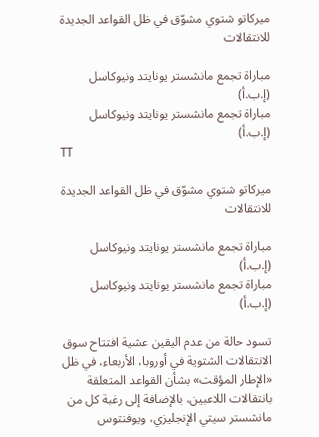ميركاتو شتوي مشوّق في ظل القواعد الجديدة للانتقالات

مباراة تجمع مانشستر يونايتد ونيوكاسل  (إ.ب.أ)
مباراة تجمع مانشستر يونايتد ونيوكاسل (إ.ب.أ)
TT

ميركاتو شتوي مشوّق في ظل القواعد الجديدة للانتقالات

مباراة تجمع مانشستر يونايتد ونيوكاسل  (إ.ب.أ)
مباراة تجمع مانشستر يونايتد ونيوكاسل (إ.ب.أ)

تسود حالة من عدم اليقين عشية افتتاح سوق الانتقالات الشتوية في أوروبا، الأربعاء، في ظل «الإطار المؤقت» بشأن القواعد المتعلقة بانتقالات اللاعبين، بالإضافة إلى رغبة كل من مانشستر سيتي الإنجليزي، ويوفنتوس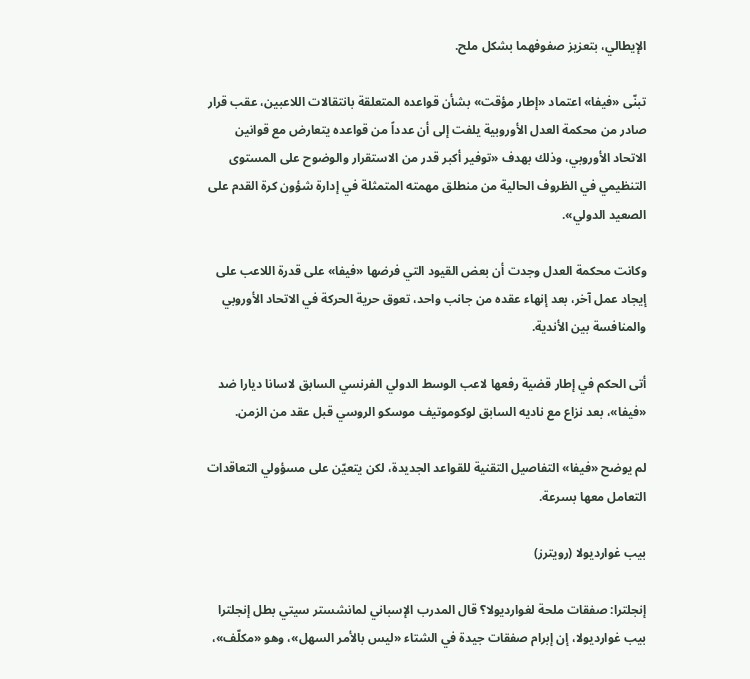الإيطالي، بتعزيز صفوفهما بشكل ملح.

تبنّى «فيفا» اعتماد «إطار مؤقت» بشأن قواعده المتعلقة بانتقالات اللاعبين، عقب قرار صادر من محكمة العدل الأوروبية يلفت إلى أن عدداً من قواعده يتعارض مع قوانين الاتحاد الأوروبي، وذلك بهدف «توفير أكبر قدر من الاستقرار والوضوح على المستوى التنظيمي في الظروف الحالية من منطلق مهمته المتمثلة في إدارة شؤون كرة القدم على الصعيد الدولي».

وكانت محكمة العدل وجدت أن بعض القيود التي فرضها «فيفا» على قدرة اللاعب على إيجاد عمل آخر، بعد إنهاء عقده من جانب واحد، تعوق حرية الحركة في الاتحاد الأوروبي والمنافسة بين الأندية.

أتى الحكم في إطار قضية رفعها لاعب الوسط الدولي الفرنسي السابق لاسانا ديارا ضد «فيفا»، بعد نزاع مع ناديه السابق لوكوموتيف موسكو الروسي قبل عقد من الزمن.

لم يوضح «فيفا» التفاصيل التقنية للقواعد الجديدة، لكن يتعيّن على مسؤولي التعاقدات التعامل معها بسرعة.

بيب غوارديولا (رويترز)

إنجلترا: صفقات ملحة لغوارديولا؟ قال المدرب الإسباني لمانشستر سيتي بطل إنجلترا بيب غوارديولا، إن إبرام صفقات جيدة في الشتاء «ليس بالأمر السهل»، وهو «مكلّف»،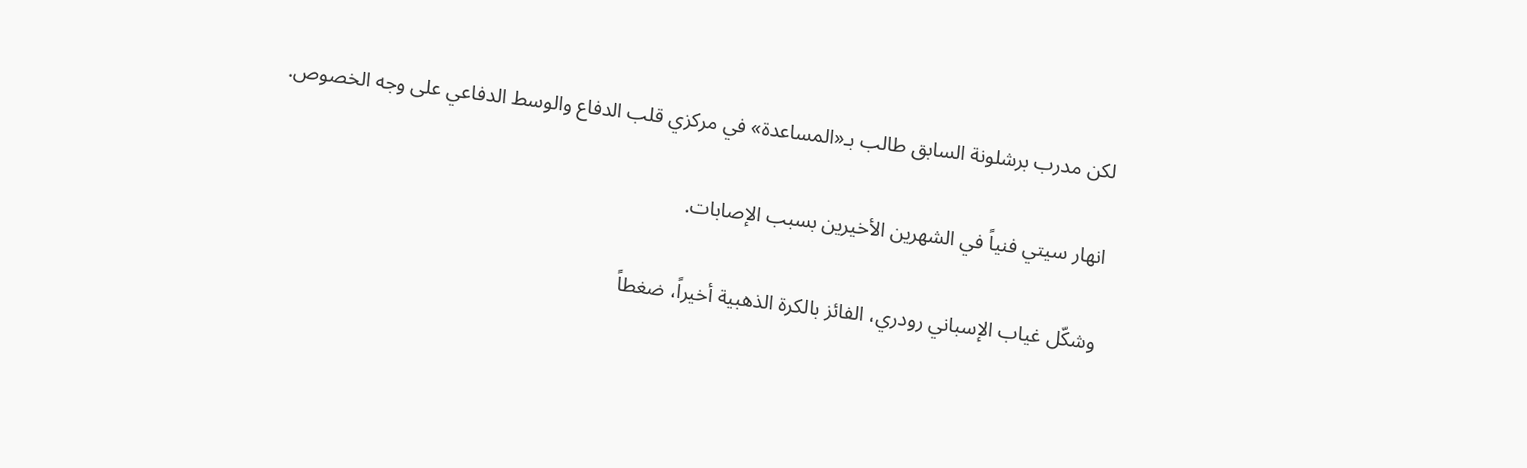لكن مدرب برشلونة السابق طالب بـ«المساعدة» في مركزي قلب الدفاع والوسط الدفاعي على وجه الخصوص.

انهار سيتي فنياً في الشهرين الأخيرين بسبب الإصابات.

وشكّل غياب الإسباني رودري، الفائز بالكرة الذهبية أخيراً، ضغطاً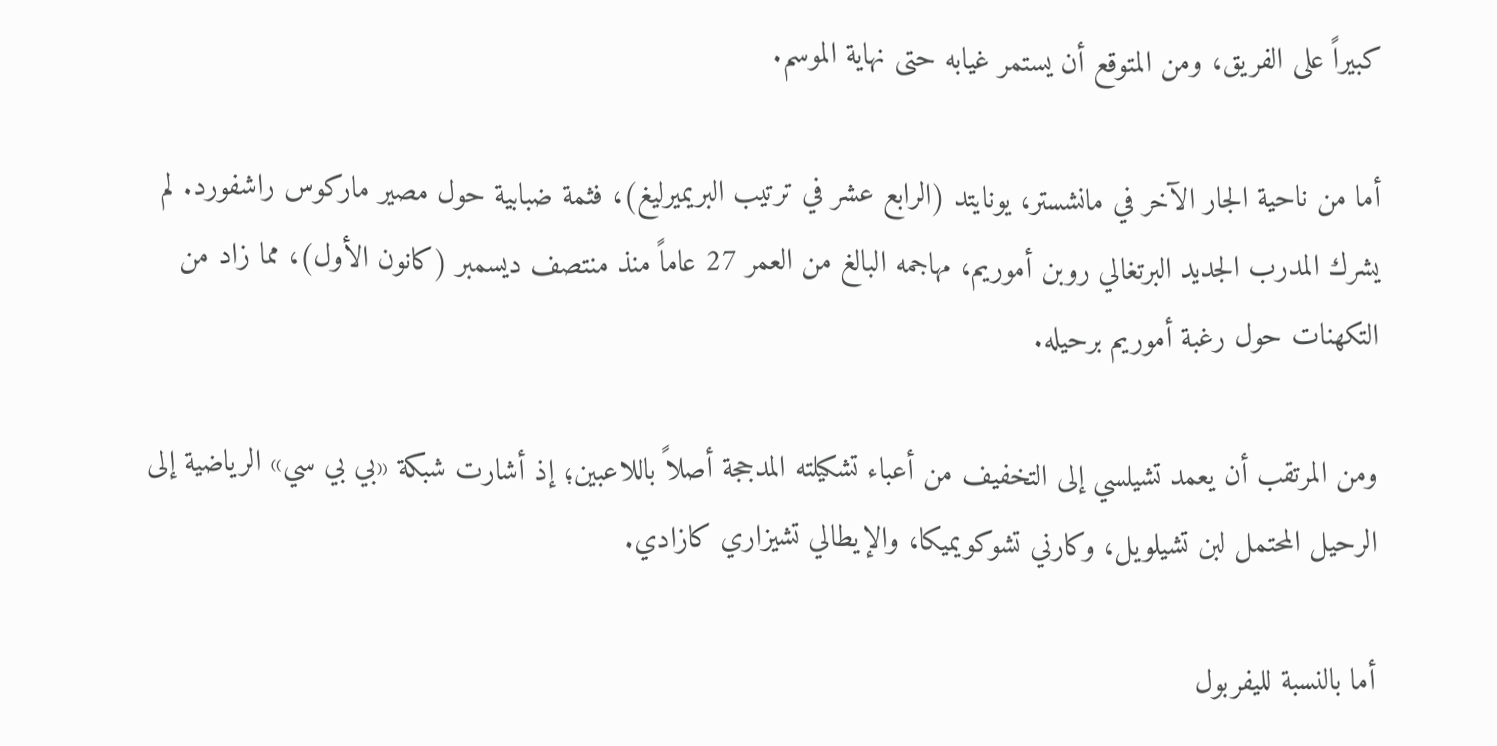كبيراً على الفريق، ومن المتوقع أن يستمر غيابه حتى نهاية الموسم.

أما من ناحية الجار الآخر في مانشستر، يونايتد (الرابع عشر في ترتيب البريميرليغ)، فثمة ضبابية حول مصير ماركوس راشفورد. لم يشرك المدرب الجديد البرتغالي روبن أموريم، مهاجمه البالغ من العمر 27 عاماً منذ منتصف ديسمبر (كانون الأول)، مما زاد من التكهنات حول رغبة أموريم برحيله.

ومن المرتقب أن يعمد تشيلسي إلى التخفيف من أعباء تشكيلته المدججة أصلاً باللاعبين؛ إذ أشارت شبكة «بي بي سي» الرياضية إلى الرحيل المحتمل لبن تشيلويل، وكارني تشوكويميكا، والإيطالي تشيزاري كازادي.

أما بالنسبة لليفربول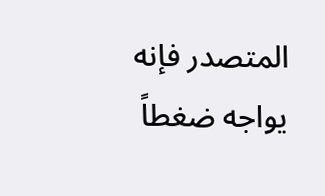المتصدر فإنه يواجه ضغطاً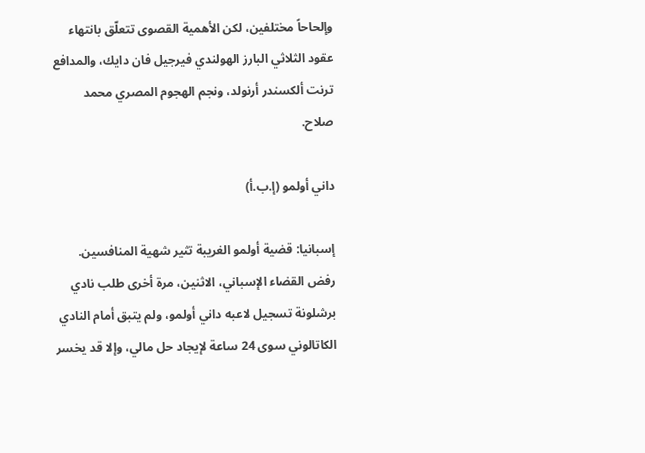وإلحاحاً مختلفين، لكن الأهمية القصوى تتعلّق بانتهاء عقود الثلاثي البارز الهولندي فيرجيل فان دايك، والمدافع ترنت ألكسندر أرنولد، ونجم الهجوم المصري محمد صلاح.

داني أولمو (إ.ب.أ)

إسبانيا: قضية أولمو الغريبة تثير شهية المنافسين. رفض القضاء الإسباني، الاثنين، مرة أخرى طلب نادي برشلونة تسجيل لاعبه داني أولمو، ولم يتبق أمام النادي الكاتالوني سوى 24 ساعة لإيجاد حل مالي، وإلا قد يخسر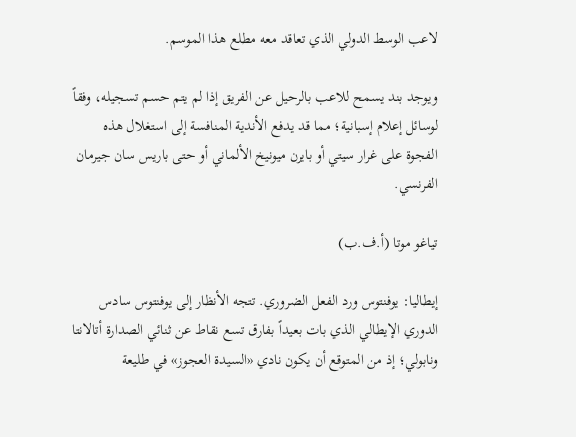لاعب الوسط الدولي الذي تعاقد معه مطلع هذا الموسم.

ويوجد بند يسمح للاعب بالرحيل عن الفريق إذا لم يتم حسم تسجيله، وفقاً لوسائل إعلام إسبانية؛ مما قد يدفع الأندية المنافسة إلى استغلال هذه الفجوة على غرار سيتي أو بايرن ميونيخ الألماني أو حتى باريس سان جيرمان الفرنسي.

تياغو موتا (أ.ف.ب)

إيطاليا: يوفنتوس ورد الفعل الضروري. تتجه الأنظار إلى يوفنتوس سادس الدوري الإيطالي الذي بات بعيداً بفارق تسع نقاط عن ثنائي الصدارة أتالانتا ونابولي؛ إذ من المتوقع أن يكون نادي «السيدة العجوز» في طليعة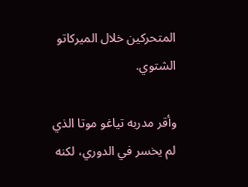المتحركين خلال الميركاتو الشتوي.

وأقر مدربه تياغو موتا الذي لم يخسر في الدوري، لكنه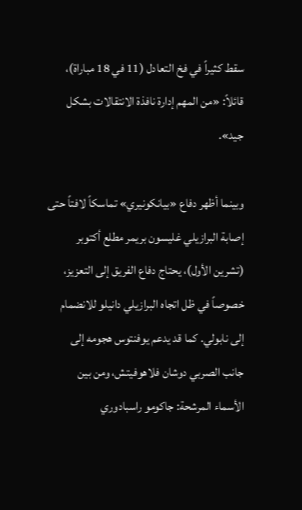سقط كثيراً في فخ التعادل (11 في 18 مباراة)، قائلاً: «من المهم إدارة نافذة الانتقالات بشكل جيد».

وبينما أظهر دفاع «بيانكونيري» تماسكاً لافتاً حتى إصابة البرازيلي غليسون بريمر مطلع أكتوبر (تشرين الأول)، يحتاج دفاع الفريق إلى التعزيز، خصوصاً في ظل اتجاه البرازيلي دانيلو للانضمام إلى نابولي. كما قد يدعم يوفنتوس هجومه إلى جانب الصربي دوشان فلاهوفيتش، ومن بين الأسماء المرشحة: جاكومو راسبادوري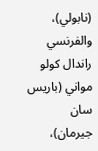(نابولي)، والفرنسي راندال كولو مواني (باريس سان جيرمان)،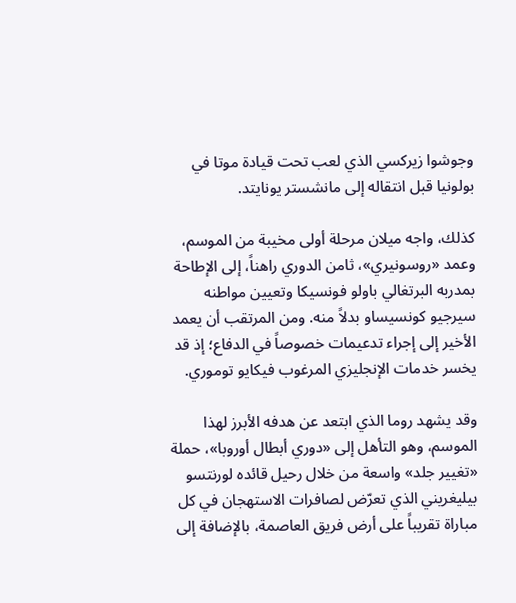وجوشوا زيركسي الذي لعب تحت قيادة موتا في بولونيا قبل انتقاله إلى مانشستر يونايتد.

كذلك، واجه ميلان مرحلة أولى مخيبة من الموسم، وعمد «روسونيري»، ثامن الدوري راهناً، إلى الإطاحة بمدربه البرتغالي باولو فونسيكا وتعيين مواطنه سيرجيو كونسيساو بدلاً منه. ومن المرتقب أن يعمد الأخير إلى إجراء تدعيمات خصوصاً في الدفاع؛ إذ قد يخسر خدمات الإنجليزي المرغوب فيكايو توموري.

وقد يشهد روما الذي ابتعد عن هدفه الأبرز لهذا الموسم، وهو التأهل إلى «دوري أبطال أوروبا»، حملة «تغيير جلد» واسعة من خلال رحيل قائده لورنتسو بيليغريني الذي تعرّض لصافرات الاستهجان في كل مباراة تقريباً على أرض فريق العاصمة، بالإضافة إلى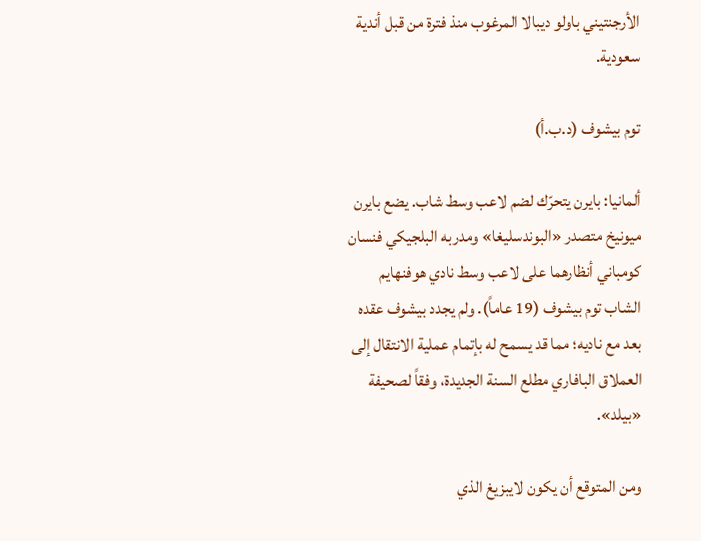الأرجنتيني باولو ديبالا المرغوب منذ فترة من قبل أندية سعودية.

توم بيشوف (د.ب.أ)

ألمانيا: بايرن يتحرّك لضم لاعب وسط شاب. يضع بايرن ميونيخ متصدر «البوندسليغا» ومدربه البلجيكي فنسان كومباني أنظارهما على لاعب وسط نادي هوفنهايم الشاب توم بيشوف (19 عاماً). ولم يجدد بيشوف عقده بعد مع ناديه؛ مما قد يسمح له بإتمام عملية الانتقال إلى العملاق البافاري مطلع السنة الجديدة، وفقاً لصحيفة «بيلد».

ومن المتوقع أن يكون لايبزيغ الذي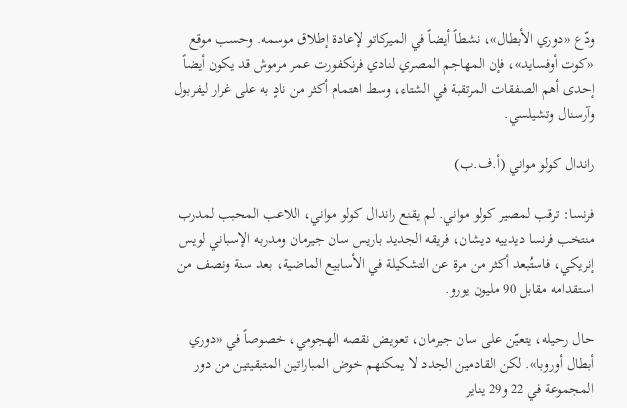ودّع «دوري الأبطال»، نشطاً أيضاً في الميركاتو لإعادة إطلاق موسمه. وحسب موقع «كوت أوفسايد»، فإن المهاجم المصري لنادي فرنكفورت عمر مرموش قد يكون أيضاً إحدى أهم الصفقات المرتقبة في الشتاء، وسط اهتمام أكثر من نادٍ به على غرار ليفربول وآرسنال وتشيلسي.

راندال كولو مواني (أ.ف.ب)

فرنسا: ترقب لمصير كولو مواني. لم يقنع راندال كولو مواني، اللاعب المحبب لمدرب منتخب فرنسا ديدييه ديشان، فريقه الجديد باريس سان جيرمان ومدربه الإسباني لويس إنريكي، فاستُبعد أكثر من مرة عن التشكيلة في الأسابيع الماضية، بعد سنة ونصف من استقدامه مقابل 90 مليون يورو.

حال رحيله، يتعيّن على سان جيرمان، تعويض نقصه الهجومي، خصوصاً في «دوري أبطال أوروبا». لكن القادمين الجدد لا يمكنهم خوض المباراتين المتبقيتين من دور المجموعة في 22 و29 يناير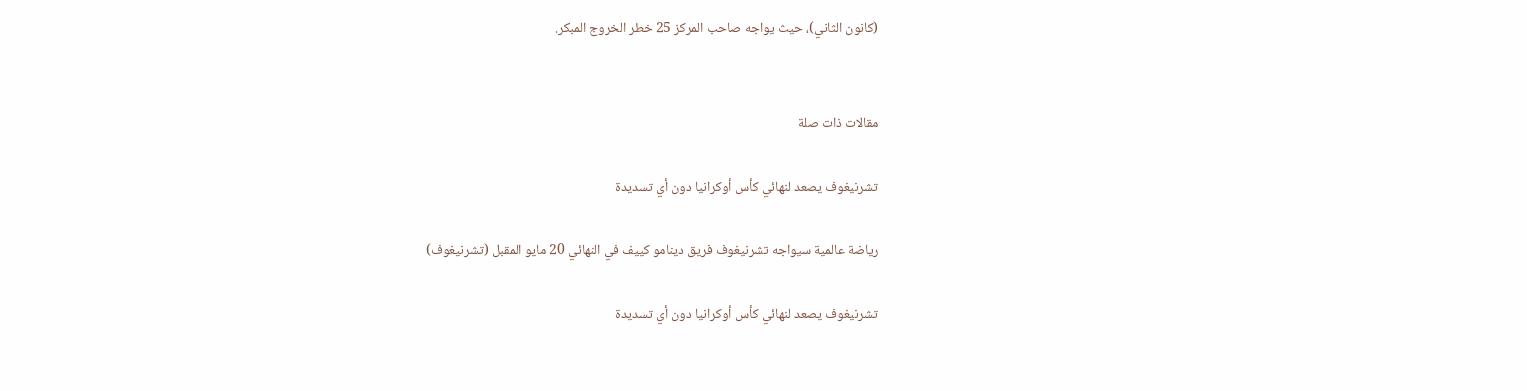(كانون الثاني)، حيث يواجه صاحب المركز 25 خطر الخروج المبكر.


مقالات ذات صلة

تشرنيغوف يصعد لنهائي كأس أوكرانيا دون أي تسديدة

رياضة عالمية سيواجه تشرنيغوف فريق دينامو كييف في النهائي 20 مايو المقبل (تشرنيغوف)

تشرنيغوف يصعد لنهائي كأس أوكرانيا دون أي تسديدة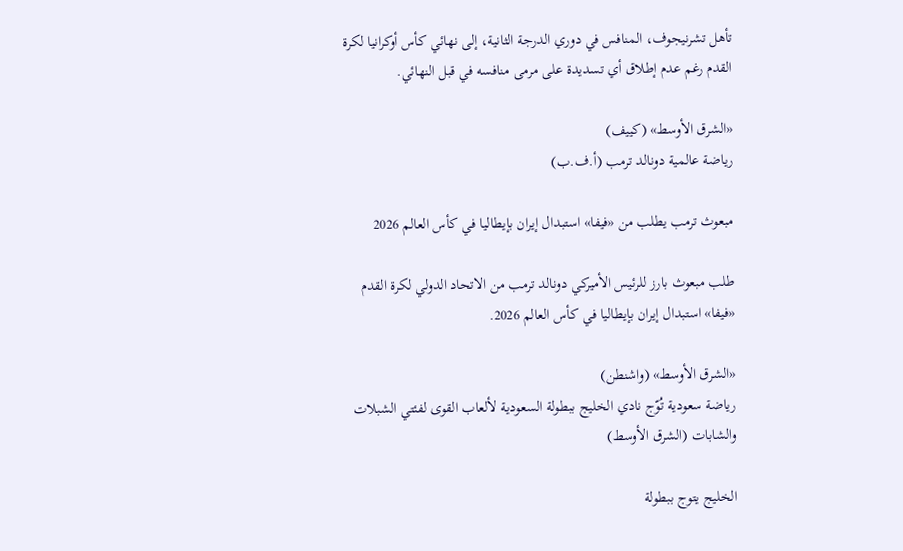تأهل تشرنيجوف، المنافس في دوري الدرجة الثانية، إلى نهائي كأس أوكرانيا لكرة القدم رغم عدم إطلاق أي تسديدة على مرمى منافسه في قبل النهائي.

«الشرق الأوسط» (كييف)
رياضة عالمية دونالد ترمب (أ.ف.ب)

مبعوث ترمب يطلب من «فيفا» استبدال إيران بإيطاليا في كأس العالم 2026

طلب مبعوث بارز للرئيس الأميركي دونالد ترمب من الاتحاد الدولي لكرة القدم «فيفا» استبدال إيران بإيطاليا في كأس العالم 2026.

«الشرق الأوسط» (واشنطن)
رياضة سعودية تُوّج نادي الخليج ببطولة السعودية لألعاب القوى لفئتي الشبلات والشابات (الشرق الأوسط)

الخليج يتوج ببطولة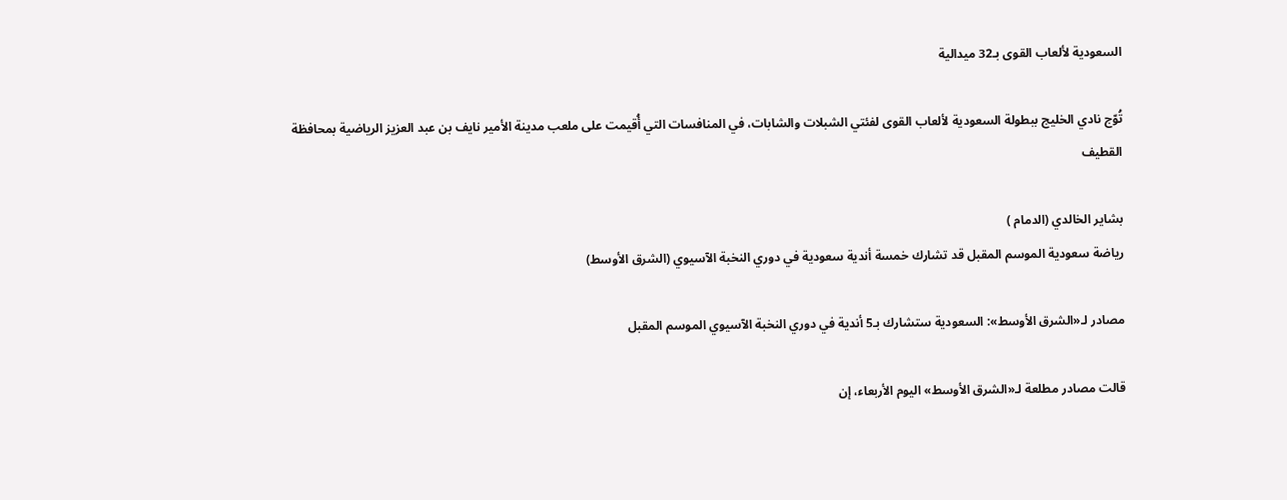السعودية لألعاب القوى بـ32 ميدالية

تُوّج نادي الخليج ببطولة السعودية لألعاب القوى لفئتي الشبلات والشابات، في المنافسات التي أُقيمت على ملعب مدينة الأمير نايف بن عبد العزيز الرياضية بمحافظة القطيف

بشاير الخالدي (الدمام )
رياضة سعودية الموسم المقبل قد تشارك خمسة أندية سعودية في دوري النخبة الآسيوي (الشرق الأوسط)

مصادر لـ«الشرق الأوسط»: السعودية ستشارك بـ5 أندية في دوري النخبة الآسيوي الموسم المقبل

قالت مصادر مطلعة لـ«الشرق الأوسط» اليوم الأربعاء، إن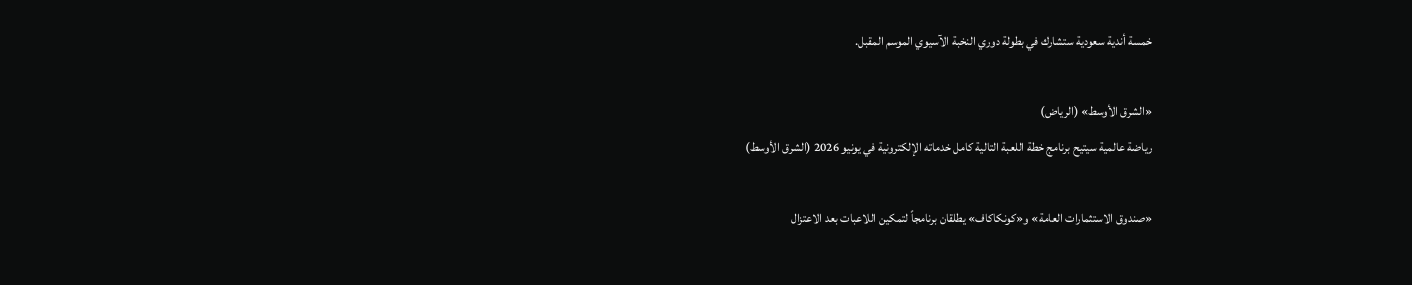خمسة أندية سعودية ستشارك في بطولة دوري النخبة الآسيوي الموسم المقبل.

«الشرق الأوسط» (الرياض)
رياضة عالمية سيتيح برنامج خطة اللعبة التالية كامل خدماته الإلكترونية في يونيو 2026 (الشرق الأوسط)

«صندوق الاستثمارات العامة» و«كونكاكاف» يطلقان برنامجاً لتمكين اللاعبات بعد الاعتزال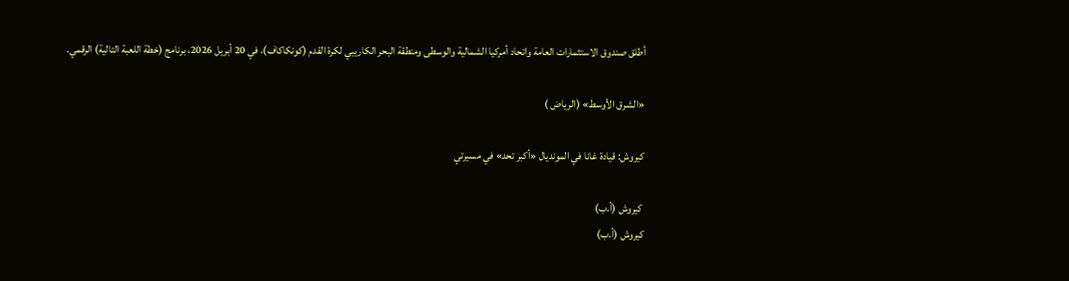أطلق صندوق الاستثمارات العامة واتحاد أمركيا الشمالية والوسطى ومنطقة البحر الكاريبي لكرة القدم (كونكاكاف)، في 20 أبريل 2026، برنامج (خطة اللعبة التالية) الرقمي.

«الشرق الأوسط» (الرياض )

كيروش: قيادة غانا في المونديال «أكبر تحد» في مسيرتي

 كيروش (أ.ب)
كيروش (أ.ب)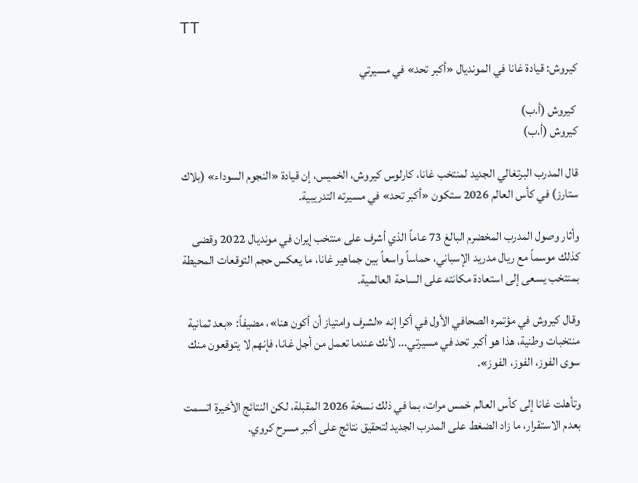TT

كيروش: قيادة غانا في المونديال «أكبر تحد» في مسيرتي

 كيروش (أ.ب)
كيروش (أ.ب)

قال المدرب البرتغالي الجديد لمنتخب غانا، كارلوس كيروش، الخميس، إن قيادة «النجوم السوداء» (بلاك ستارز) في كأس العالم 2026 ستكون «أكبر تحد» في مسيرته التدريبية.

وأثار وصول المدرب المخضرم البالغ 73 عاماً الذي أشرف على منتخب إيران في مونديال 2022 وقضى كذلك موسماً مع ريال مدريد الإسباني، حماساً واسعاً بين جماهير غانا، ما يعكس حجم التوقعات المحيطة بمنتخب يسعى إلى استعادة مكانته على الساحة العالمية.

وقال كيروش في مؤتمره الصحافي الأول في أكرا إنه «لشرف وامتياز أن أكون هنا»، مضيفاً: «بعد ثمانية منتخبات وطنية، هذا هو أكبر تحد في مسيرتي... لأنك عندما تعمل من أجل غانا، فإنهم لا يتوقعون منك سوى الفوز، الفوز، الفوز».

وتأهلت غانا إلى كأس العالم خمس مرات، بما في ذلك نسخة 2026 المقبلة، لكن النتائج الأخيرة اتسمت بعدم الاستقرار، ما زاد الضغط على المدرب الجديد لتحقيق نتائج على أكبر مسرح كروي.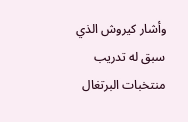وأشار كيروش الذي سبق له تدريب منتخبات البرتغال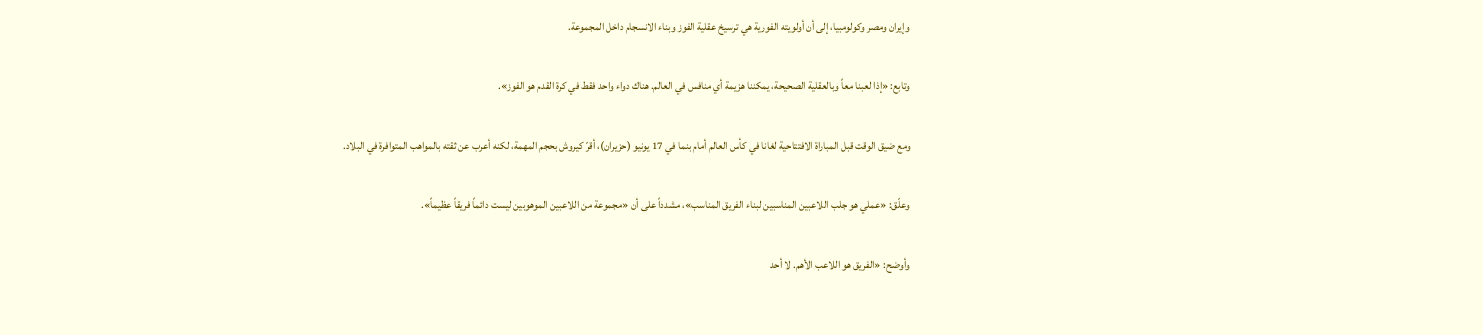وإيران ومصر وكولومبيا، إلى أن أولويته الفورية هي ترسيخ عقلية الفوز وبناء الانسجام داخل المجموعة.

وتابع: «إذا لعبنا معاً وبالعقلية الصحيحة، يمكننا هزيمة أي منافس في العالم. هناك دواء واحد فقط في كرة القدم هو الفوز».

ومع ضيق الوقت قبل المباراة الافتتاحية لغانا في كأس العالم أمام بنما في 17 يونيو (حزيران)، أقرّ كيروش بحجم المهمة، لكنه أعرب عن ثقته بالمواهب المتوافرة في البلاد.

وعلّق: «عملي هو جلب اللاعبين المناسبين لبناء الفريق المناسب»، مشدداً على أن «مجموعة من اللاعبين الموهوبين ليست دائماً فريقاً عظيماً».

وأوضح: «الفريق هو اللاعب الأهم. لا أحد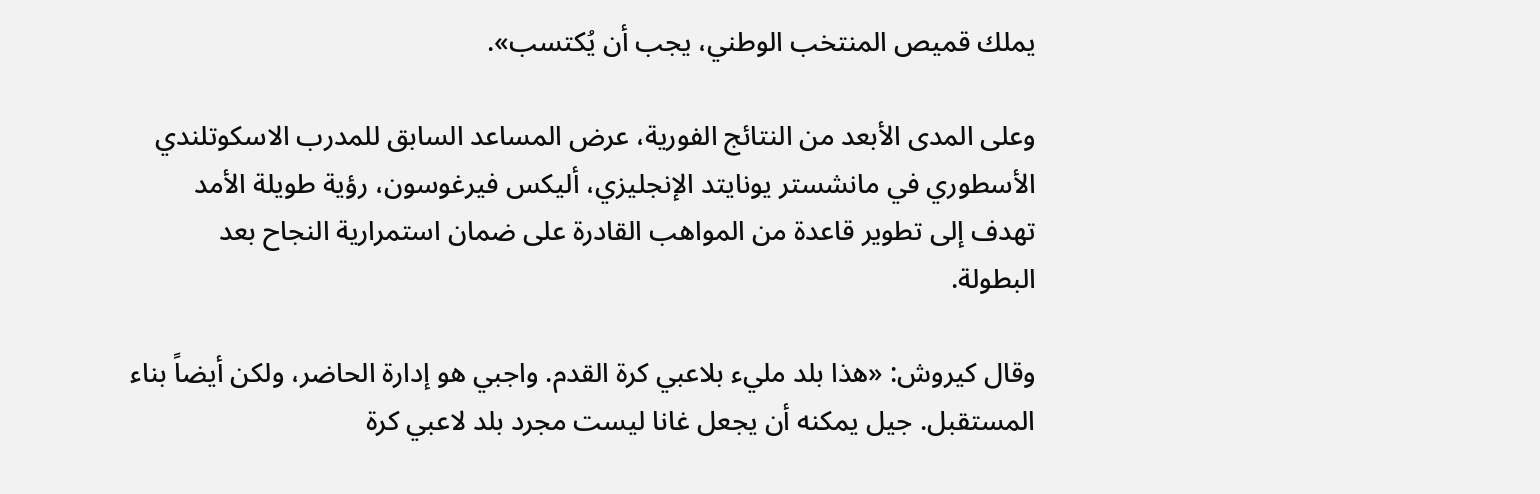يملك قميص المنتخب الوطني، يجب أن يُكتسب».

وعلى المدى الأبعد من النتائج الفورية، عرض المساعد السابق للمدرب الاسكوتلندي الأسطوري في مانشستر يونايتد الإنجليزي، أليكس فيرغوسون، رؤية طويلة الأمد تهدف إلى تطوير قاعدة من المواهب القادرة على ضمان استمرارية النجاح بعد البطولة.

وقال كيروش: «هذا بلد مليء بلاعبي كرة القدم. واجبي هو إدارة الحاضر، ولكن أيضاً بناء المستقبل. جيل يمكنه أن يجعل غانا ليست مجرد بلد لاعبي كرة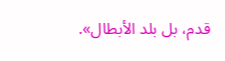قدم، بل بلد الأبطال».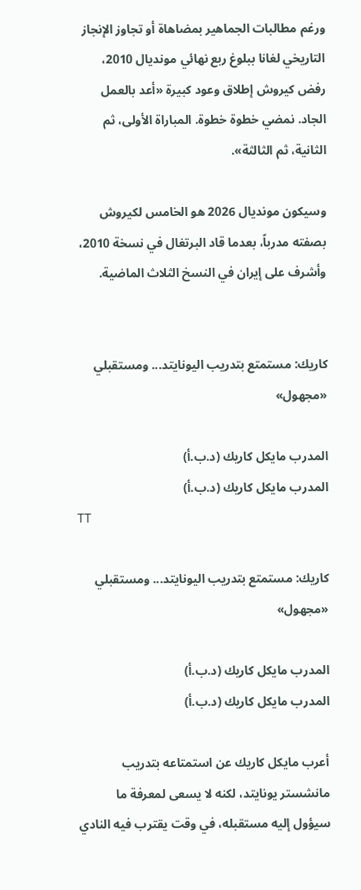ورغم مطالبات الجماهير بمضاهاة أو تجاوز الإنجاز التاريخي لغانا ببلوغ ربع نهائي مونديال 2010، رفض كيروش إطلاق وعود كبيرة «أعد بالعمل الجاد. نمضي خطوة خطوة. المباراة الأولى، ثم الثانية، ثم الثالثة».

وسيكون مونديال 2026 هو الخامس لكيروش بصفته مدرباً، بعدما قاد البرتغال في نسخة 2010، وأشرف على إيران في النسخ الثلاث الماضية.


كاريك: مستمتع بتدريب اليونايتد... ومستقبلي «مجهول»

المدرب مايكل كاريك (د.ب.أ)
المدرب مايكل كاريك (د.ب.أ)
TT

كاريك: مستمتع بتدريب اليونايتد... ومستقبلي «مجهول»

المدرب مايكل كاريك (د.ب.أ)
المدرب مايكل كاريك (د.ب.أ)

أعرب مايكل كاريك عن استمتاعه بتدريب مانشستر يونايتد، لكنه لا يسعى لمعرفة ما سيؤول إليه مستقبله، في وقت يقترب فيه النادي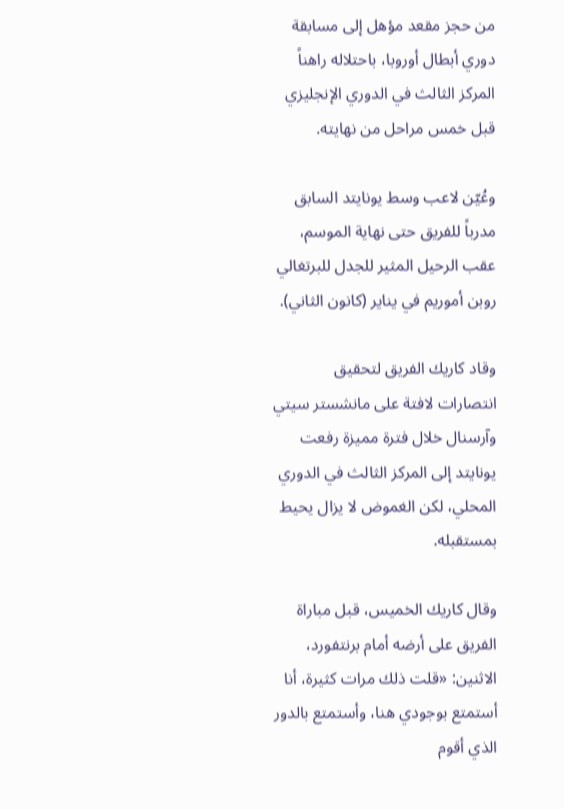من حجز مقعد مؤهل إلى مسابقة دوري أبطال أوروبا، باحتلاله راهناً المركز الثالث في الدوري الإنجليزي قبل خمس مراحل من نهايته.

وعُيّن لاعب وسط يونايتد السابق مدرباً للفريق حتى نهاية الموسم، عقب الرحيل المثير للجدل للبرتغالي روبن أموريم في يناير (كانون الثاني).

وقاد كاريك الفريق لتحقيق انتصارات لافتة على مانشستر سيتي وآرسنال خلال فترة مميزة رفعت يونايتد إلى المركز الثالث في الدوري المحلي، لكن الغموض لا يزال يحيط بمستقبله.

وقال كاريك الخميس، قبل مباراة الفريق على أرضه أمام برنتفورد، الاثنين: «قلت ذلك مرات كثيرة، أنا أستمتع بوجودي هنا، وأستمتع بالدور الذي أقوم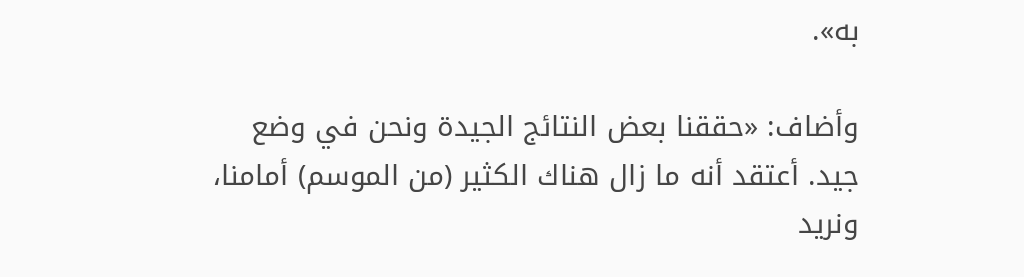به».

وأضاف: «حققنا بعض النتائج الجيدة ونحن في وضع جيد. أعتقد أنه ما زال هناك الكثير (من الموسم) أمامنا، ونريد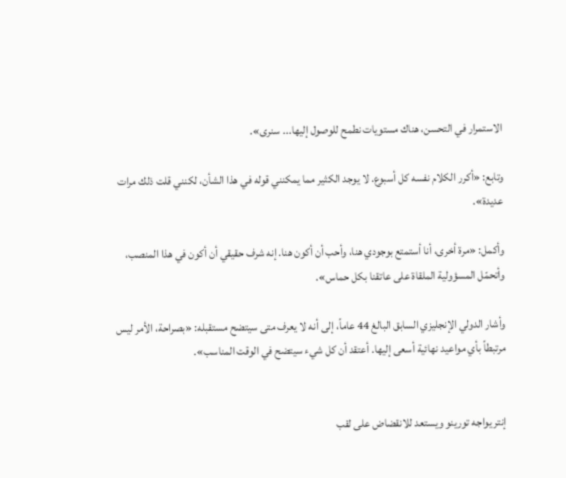الاستمرار في التحسن، هناك مستويات نطمح للوصول إليها... سنرى».

وتابع: «أكرر الكلام نفسه كل أسبوع. لا يوجد الكثير مما يمكنني قوله في هذا الشأن، لكنني قلت ذلك مرات عديدة».

وأكمل: «مرة أخرى، أنا أستمتع بوجودي هنا، وأحب أن أكون هنا. إنه شرف حقيقي أن أكون في هذا المنصب، وأتحمّل المسؤولية الملقاة على عاتقنا بكل حماس».

وأشار الدولي الإنجليزي السابق البالغ 44 عاماً، إلى أنه لا يعرف متى سيتضح مستقبله: «بصراحة، الأمر ليس مرتبطاً بأي مواعيد نهائية أسعى إليها. أعتقد أن كل شيء سيتضح في الوقت المناسب».


إنتر يواجه تورينو ويستعد للانقضاض على لقب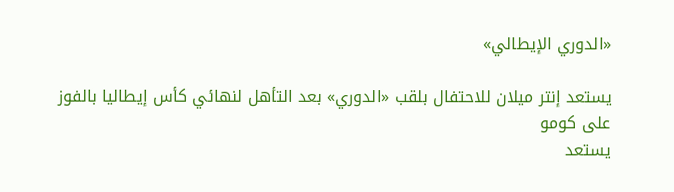«الدوري الإيطالي»

يستعد إنتر ميلان للاحتفال بلقب «الدوري» بعد التأهل لنهائي كأس إيطاليا بالفوز على كومو
يستعد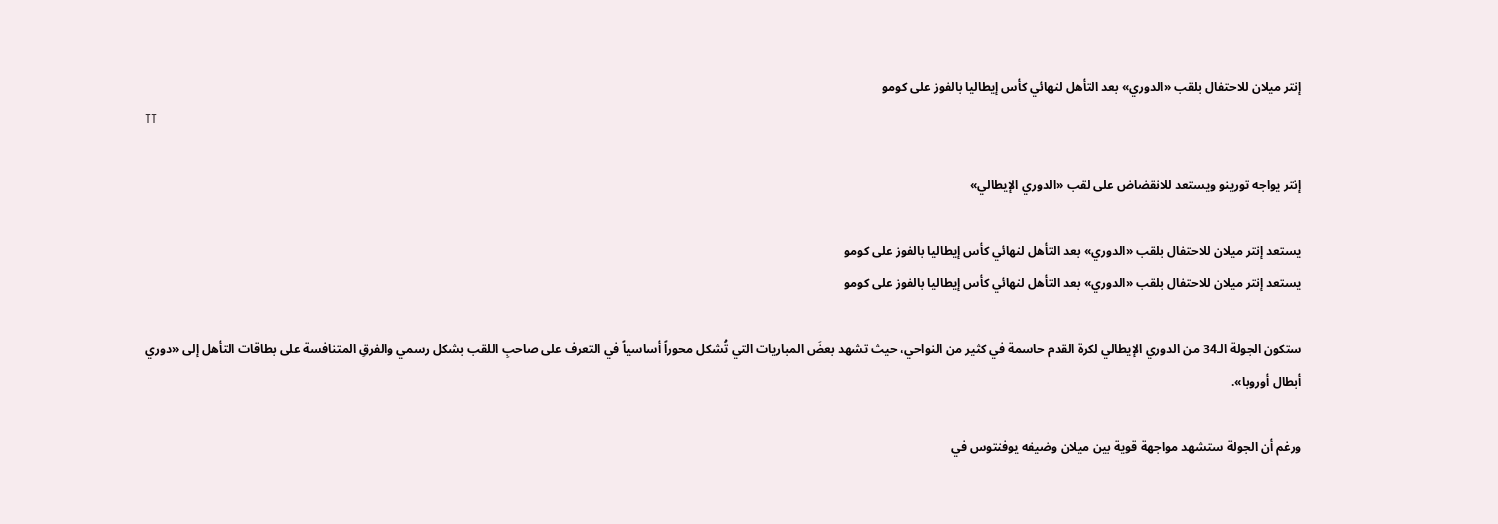إنتر ميلان للاحتفال بلقب «الدوري» بعد التأهل لنهائي كأس إيطاليا بالفوز على كومو
TT

إنتر يواجه تورينو ويستعد للانقضاض على لقب «الدوري الإيطالي»

يستعد إنتر ميلان للاحتفال بلقب «الدوري» بعد التأهل لنهائي كأس إيطاليا بالفوز على كومو
يستعد إنتر ميلان للاحتفال بلقب «الدوري» بعد التأهل لنهائي كأس إيطاليا بالفوز على كومو

ستكون الجولة الـ34 من الدوري الإيطالي لكرة القدم حاسمة في كثير من النواحي، حيث تشهد بعضَ المباريات التي تُشكل محوراً أساسياً في التعرف على صاحبِ اللقب بشكل رسمي والفرقِ المتنافسة على بطاقات التأهل إلى «دوري أبطال أوروبا».

ورغم أن الجولة ستشهد مواجهة قوية بين ميلان وضيفه يوفنتوس في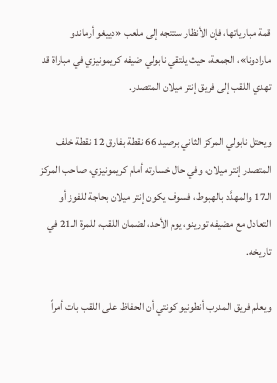قمة مبارياتها، فإن الأنظار ستتجه إلى ملعب «دييغو أرماندو مارادونا»، الجمعة، حيث يلتقي نابولي ضيفه كريمونيزي في مباراة قد تهدي اللقب إلى فريق إنتر ميلان المتصدر.

ويحتل نابولي المركز الثاني برصيد 66 نقطة بفارق 12 نقطة خلف المتصدر إنتر ميلان، وفي حال خسارته أمام كريمونيزي، صاحب المركز الـ17 والمهدَّد بالهبوط، فسوف يكون إنتر ميلان بحاجة للفوز أو التعادل مع مضيفه تورينو، يوم الأحد، لضمان اللقب، للمرة الـ21 في تاريخه.

ويعلم فريق المدرب أنطونيو كونتي أن الحفاظ على اللقب بات أمراً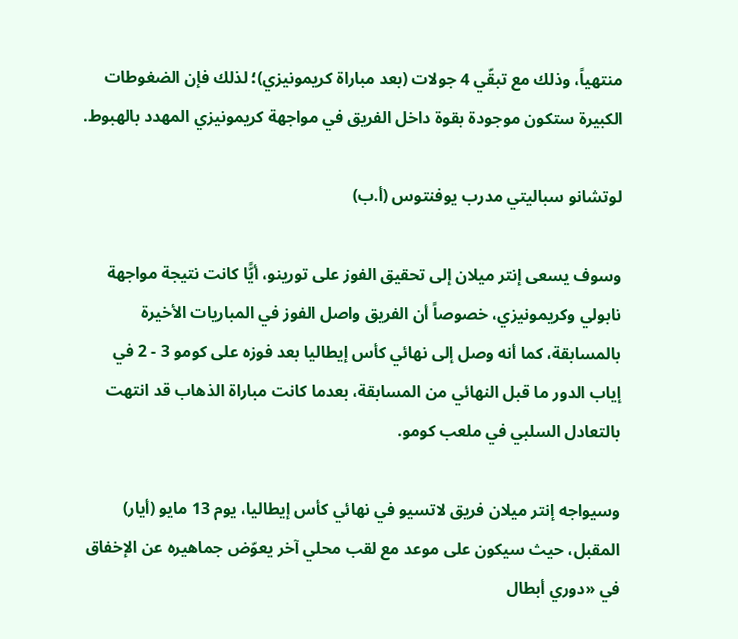منتهياً، وذلك مع تبقّي 4 جولات (بعد مباراة كريمونيزي)؛ لذلك فإن الضغوطات الكبيرة ستكون موجودة بقوة داخل الفريق في مواجهة كريمونيزي المهدد بالهبوط.

لوتشانو سباليتي مدرب يوفنتوس (أ.ب)

وسوف يسعى إنتر ميلان إلى تحقيق الفوز على تورينو، أيًّا كانت نتيجة مواجهة نابولي وكريمونيزي، خصوصاً أن الفريق واصل الفوز في المباريات الأخيرة بالمسابقة، كما أنه وصل إلى نهائي كأس إيطاليا بعد فوزه على كومو 3 - 2 في إياب الدور ما قبل النهائي من المسابقة، بعدما كانت مباراة الذهاب قد انتهت بالتعادل السلبي في ملعب كومو.

وسيواجه إنتر ميلان فريق لاتسيو في نهائي كأس إيطاليا، يوم 13 مايو (أيار) المقبل، حيث سيكون على موعد مع لقب محلي آخر يعوّض جماهيره عن الإخفاق في «دوري أبطال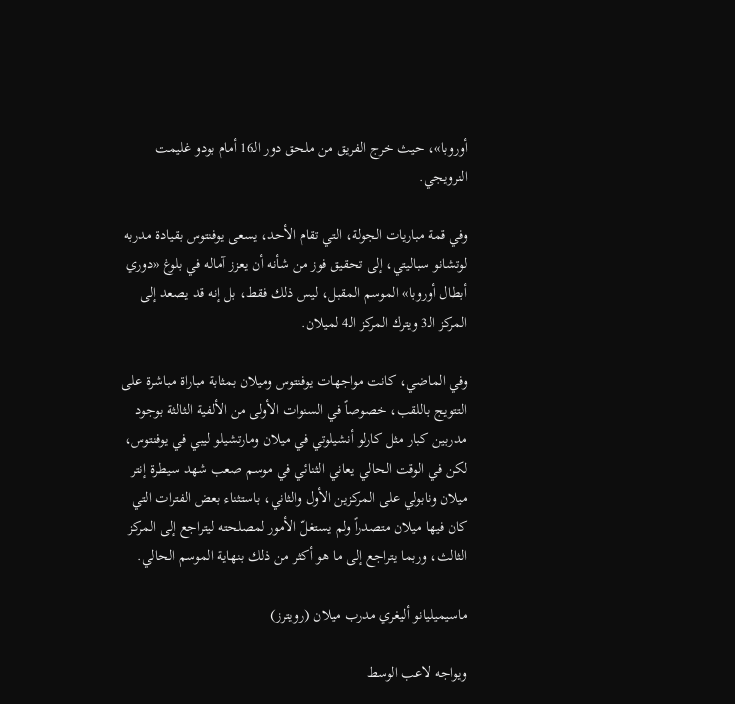أوروبا»، حيث خرج الفريق من ملحق دور الـ16 أمام بودو غليمت النرويجي.

وفي قمة مباريات الجولة، التي تقام الأحد، يسعى يوفنتوس بقيادة مدربه لوتشانو سباليتي، إلى تحقيق فوز من شأنه أن يعزز آماله في بلوغ «دوري أبطال أوروبا» الموسم المقبل، ليس ذلك فقط، بل إنه قد يصعد إلى المركز الـ3 ويترك المركز الـ4 لميلان.

وفي الماضي، كانت مواجهات يوفنتوس وميلان بمثابة مباراة مباشرة على التتويج باللقب، خصوصاً في السنوات الأولى من الألفية الثالثة بوجود مدربين كبار مثل كارلو أنشيلوتي في ميلان ومارتشيلو ليبي في يوفنتوس، لكن في الوقت الحالي يعاني الثنائي في موسم صعب شهد سيطرة إنتر ميلان ونابولي على المركزين الأول والثاني، باستثناء بعض الفترات التي كان فيها ميلان متصدراً ولم يستغلّ الأمور لمصلحته ليتراجع إلى المركز الثالث، وربما يتراجع إلى ما هو أكثر من ذلك بنهاية الموسم الحالي.

ماسيميليانو أليغري مدرب ميلان (رويترز)

ويواجه لاعب الوسط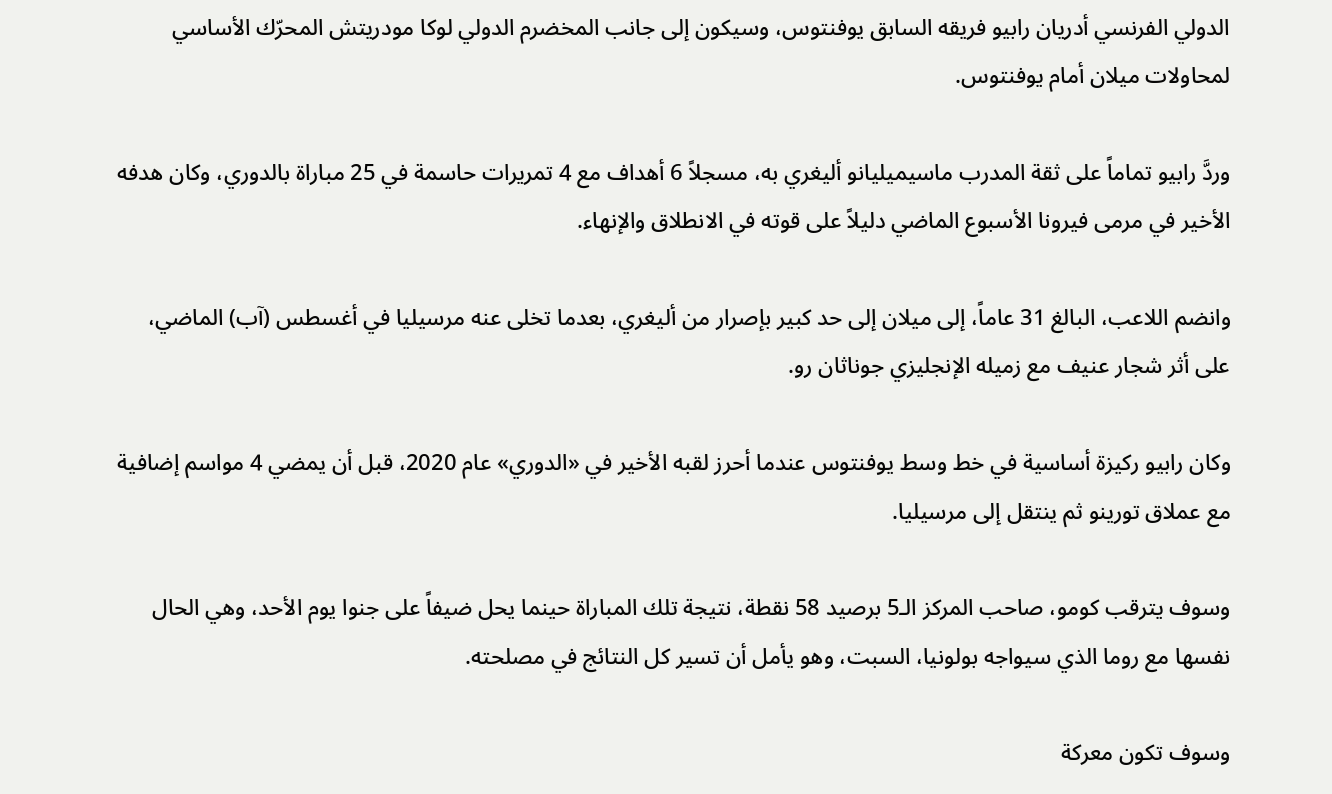الدولي الفرنسي أدريان رابيو فريقه السابق يوفنتوس، وسيكون إلى جانب المخضرم الدولي لوكا مودريتش المحرّك الأساسي لمحاولات ميلان أمام يوفنتوس.

وردَّ رابيو تماماً على ثقة المدرب ماسيميليانو أليغري به، مسجلاً 6 أهداف مع 4 تمريرات حاسمة في 25 مباراة بالدوري، وكان هدفه الأخير في مرمى فيرونا الأسبوع الماضي دليلاً على قوته في الانطلاق والإنهاء.

وانضم اللاعب، البالغ 31 عاماً، إلى ميلان إلى حد كبير بإصرار من أليغري، بعدما تخلى عنه مرسيليا في أغسطس (آب) الماضي، على أثر شجار عنيف مع زميله الإنجليزي جوناثان رو.

وكان رابيو ركيزة أساسية في خط وسط يوفنتوس عندما أحرز لقبه الأخير في «الدوري» عام 2020، قبل أن يمضي 4 مواسم إضافية مع عملاق تورينو ثم ينتقل إلى مرسيليا.

وسوف يترقب كومو، صاحب المركز الـ5 برصيد 58 نقطة، نتيجة تلك المباراة حينما يحل ضيفاً على جنوا يوم الأحد، وهي الحال نفسها مع روما الذي سيواجه بولونيا، السبت، وهو يأمل أن تسير كل النتائج في مصلحته.

وسوف تكون معركة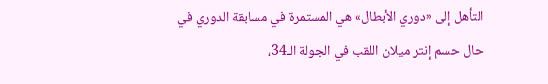التأهل إلى «دوري الأبطال» هي المستمرة في مسابقة الدوري في حال حسم إنتر ميلان اللقب في الجولة الـ34،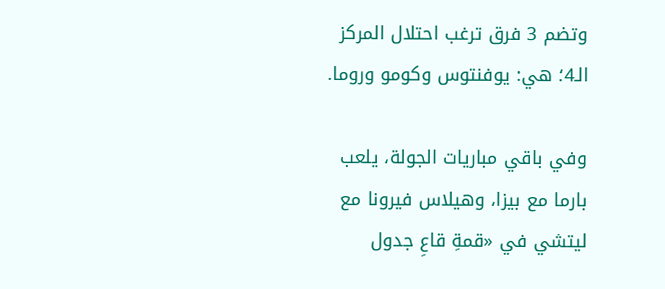وتضم 3 فرق ترغب احتلال المركز الـ4؛ هي: يوفنتوس وكومو وروما.

وفي باقي مباريات الجولة، يلعب بارما مع بيزا، وهيلاس فيرونا مع ليتشي في «قمةِ قاعِ جدول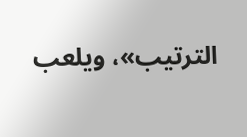الترتيب»، ويلعب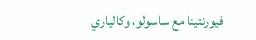فيورنتينا مع ساسولو، وكالياري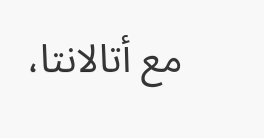مع أتالانتا،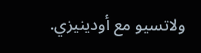ولاتسيو مع أودينيزي.